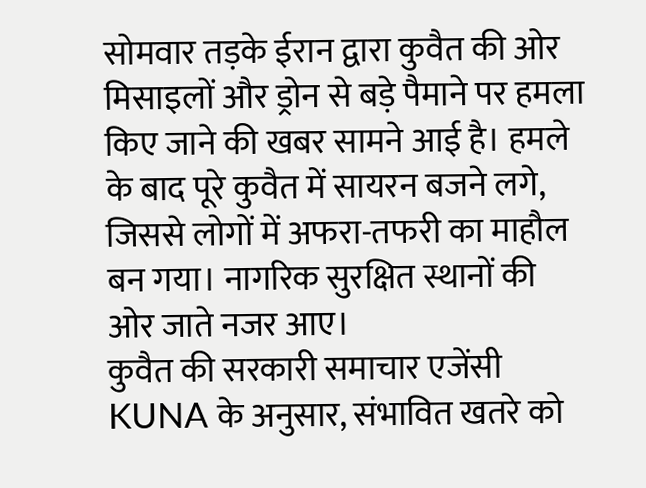सोमवार तड़के ईरान द्वारा कुवैत की ओर मिसाइलों और ड्रोन से बड़े पैमाने पर हमला किए जाने की खबर सामने आई है। हमले के बाद पूरे कुवैत में सायरन बजने लगे, जिससे लोगों में अफरा-तफरी का माहौल बन गया। नागरिक सुरक्षित स्थानों की ओर जाते नजर आए।
कुवैत की सरकारी समाचार एजेंसी KUNA के अनुसार, संभावित खतरे को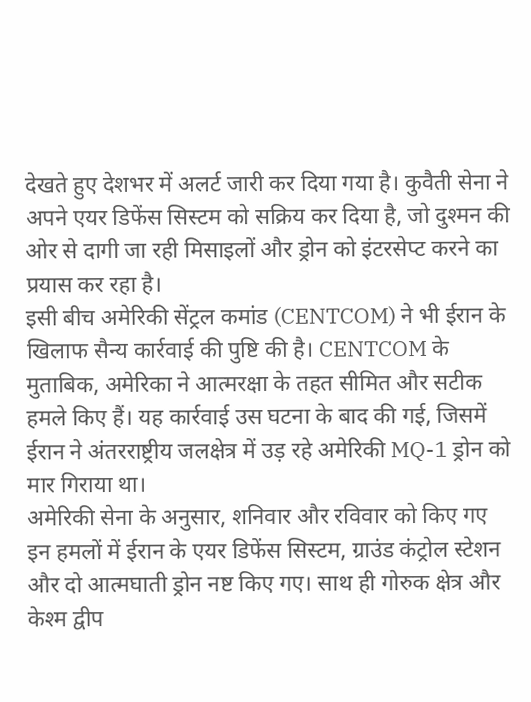देखते हुए देशभर में अलर्ट जारी कर दिया गया है। कुवैती सेना ने अपने एयर डिफेंस सिस्टम को सक्रिय कर दिया है, जो दुश्मन की ओर से दागी जा रही मिसाइलों और ड्रोन को इंटरसेप्ट करने का प्रयास कर रहा है।
इसी बीच अमेरिकी सेंट्रल कमांड (CENTCOM) ने भी ईरान के खिलाफ सैन्य कार्रवाई की पुष्टि की है। CENTCOM के मुताबिक, अमेरिका ने आत्मरक्षा के तहत सीमित और सटीक हमले किए हैं। यह कार्रवाई उस घटना के बाद की गई, जिसमें ईरान ने अंतरराष्ट्रीय जलक्षेत्र में उड़ रहे अमेरिकी MQ-1 ड्रोन को मार गिराया था।
अमेरिकी सेना के अनुसार, शनिवार और रविवार को किए गए इन हमलों में ईरान के एयर डिफेंस सिस्टम, ग्राउंड कंट्रोल स्टेशन और दो आत्मघाती ड्रोन नष्ट किए गए। साथ ही गोरुक क्षेत्र और केश्म द्वीप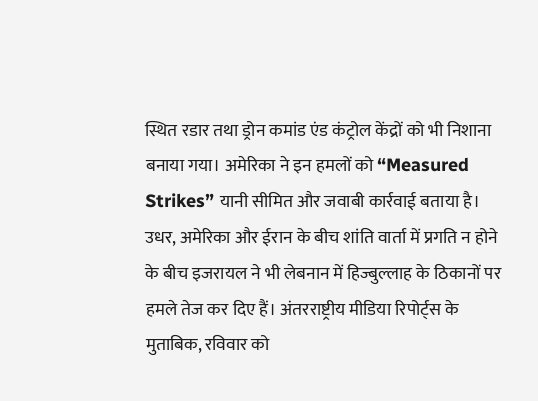स्थित रडार तथा ड्रोन कमांड एंड कंट्रोल केंद्रों को भी निशाना बनाया गया। अमेरिका ने इन हमलों को “Measured Strikes” यानी सीमित और जवाबी कार्रवाई बताया है।
उधर, अमेरिका और ईरान के बीच शांति वार्ता में प्रगति न होने के बीच इजरायल ने भी लेबनान में हिज्बुल्लाह के ठिकानों पर हमले तेज कर दिए हैं। अंतरराष्ट्रीय मीडिया रिपोर्ट्स के मुताबिक, रविवार को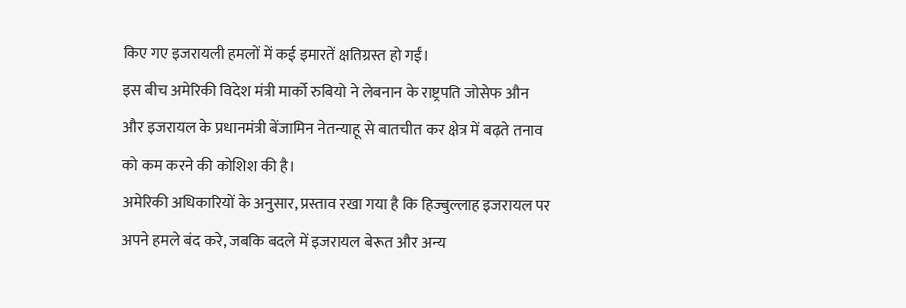किए गए इजरायली हमलों में कई इमारतें क्षतिग्रस्त हो गईं।
इस बीच अमेरिकी विदेश मंत्री मार्को रुबियो ने लेबनान के राष्ट्रपति जोसेफ औन और इजरायल के प्रधानमंत्री बेंजामिन नेतन्याहू से बातचीत कर क्षेत्र में बढ़ते तनाव को कम करने की कोशिश की है।
अमेरिकी अधिकारियों के अनुसार, प्रस्ताव रखा गया है कि हिज्बुल्लाह इजरायल पर अपने हमले बंद करे, जबकि बदले में इजरायल बेरूत और अन्य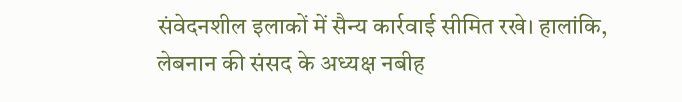संवेदनशील इलाकों में सैन्य कार्रवाई सीमित रखे। हालांकि, लेबनान की संसद के अध्यक्ष नबीह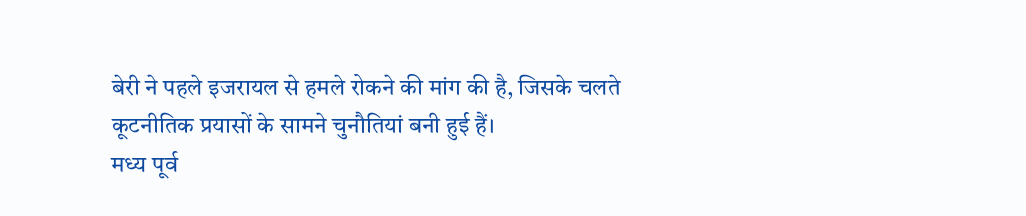बेरी ने पहले इजरायल से हमले रोकने की मांग की है, जिसके चलते कूटनीतिक प्रयासों के सामने चुनौतियां बनी हुई हैं।
मध्य पूर्व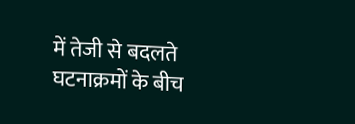में तेजी से बदलते घटनाक्रमों के बीच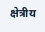क्षेत्रीय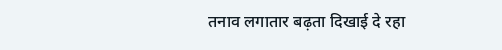तनाव लगातार बढ़ता दिखाई दे रहा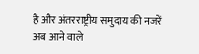है और अंतरराष्ट्रीय समुदाय की नजरें अब आने वाले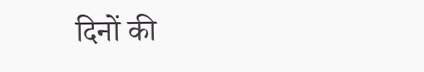दिनों की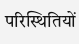परिस्थितियों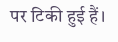पर टिकी हुई हैं।